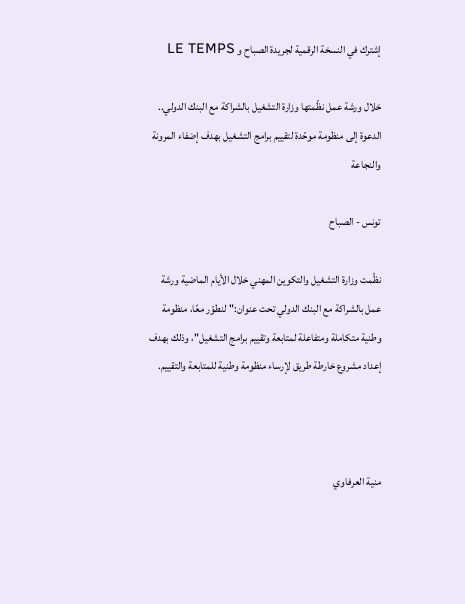إشترك في النسخة الرقمية لجريدة الصباح و LE TEMPS

خلال ورشة عمل نظّمتها وزارة التشغيل بالشراكة مع البنك الدولي.. الدعوة إلى منظومة موحّدة لتقييم برامج التشغيل بهدف إضفاء المرونة والنجاعة

تونس - الصباح

نظّمت وزارة التشغيل والتكوين المهني خلال الأيام الماضية ورشة عمل بالشراكة مع البنك الدولي تحت عنوان:"لنطوّر معًا، منظومة وطنية متكاملة ومتفاعلة لمتابعة وتقييم برامج التشغيل"، وذلك بهدف إعداد مشروع خارطة طريق لإرساء منظومة وطنية للمتابعة والتقييم.



منية العرفاوي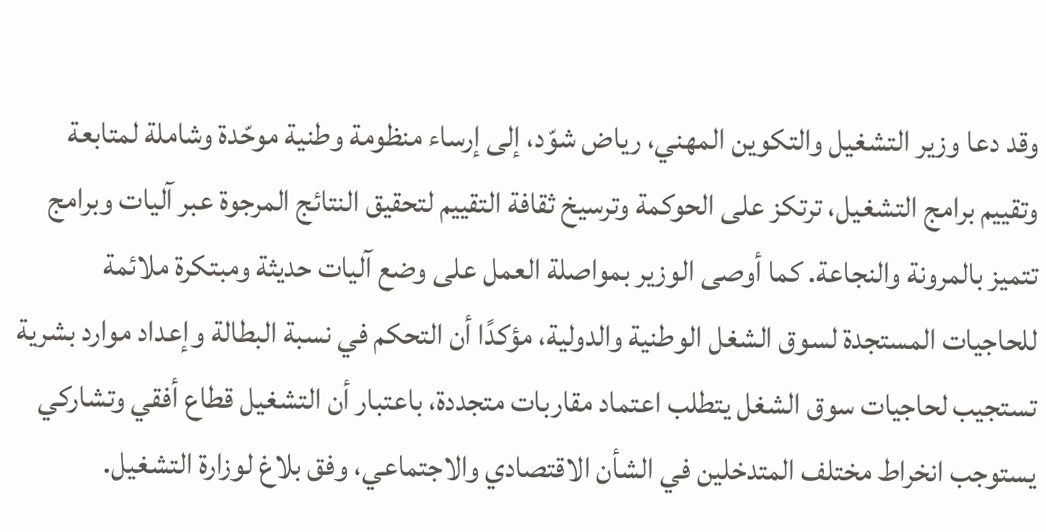وقد دعا وزير التشغيل والتكوين المهني، رياض شوّد، إلى إرساء منظومة وطنية موحّدة وشاملة لمتابعة وتقييم برامج التشغيل، ترتكز على الحوكمة وترسيخ ثقافة التقييم لتحقيق النتائج المرجوة عبر آليات وبرامج تتميز بالمرونة والنجاعة. كما أوصى الوزير بمواصلة العمل على وضع آليات حديثة ومبتكرة ملائمة للحاجيات المستجدة لسوق الشغل الوطنية والدولية، مؤكدًا أن التحكم في نسبة البطالة وإعداد موارد بشرية تستجيب لحاجيات سوق الشغل يتطلب اعتماد مقاربات متجددة، باعتبار أن التشغيل قطاع أفقي وتشاركي يستوجب انخراط مختلف المتدخلين في الشأن الاقتصادي والاجتماعي، وفق بلاغ لوزارة التشغيل.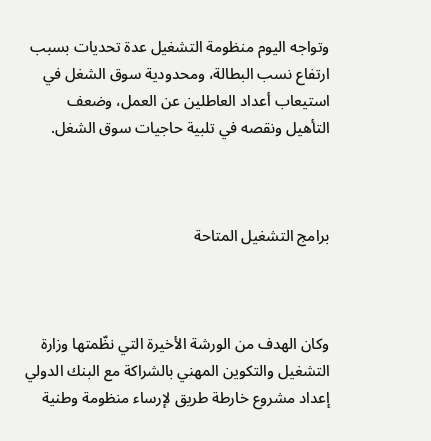وتواجه اليوم منظومة التشغيل عدة تحديات بسبب ارتفاع نسب البطالة، ومحدودية سوق الشغل في استيعاب أعداد العاطلين عن العمل، وضعف التأهيل ونقصه في تلبية حاجيات سوق الشغل.



برامج التشغيل المتاحة



وكان الهدف من الورشة الأخيرة التي نظّمتها وزارة التشغيل والتكوين المهني بالشراكة مع البنك الدولي إعداد مشروع خارطة طريق لإرساء منظومة وطنية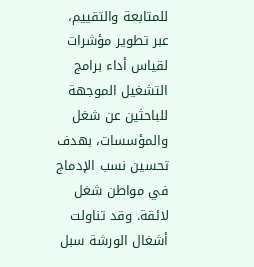للمتابعة والتقييم، عبر تطوير مؤشرات لقياس أداء برامج التشغيل الموجهة للباحثين عن شغل والمؤسسات، بهدف تحسين نسب الإدماج في مواطن شغل لائقة. وقد تناولت أشغال الورشة سبل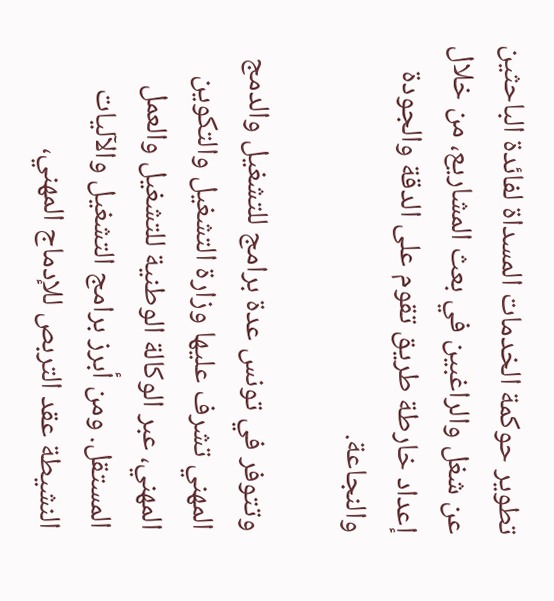تطوير حوكمة الخدمات المسداة لفائدة الباحثين عن شغل والراغبين في بعث المشاريع، من خلال إعداد خارطة طريق تقوم على الدقة والجودة والنجاعة.

وتتوفر في تونس عدة برامج للتشغيل والدمج المهني تشرف عليها وزارة التشغيل والتكوين المهني، عبر الوكالة الوطنية للتشغيل والعمل المستقل. ومن أبرز برامج التشغيل والآليات النشيطة عقد التربص للإدماج المهني،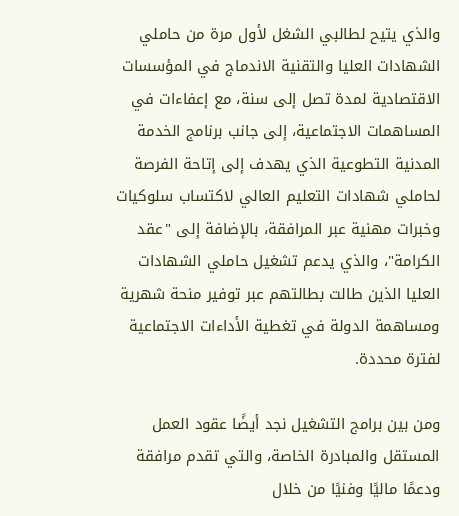والذي يتيح لطالبي الشغل لأول مرة من حاملي الشهادات العليا والتقنية الاندماج في المؤسسات الاقتصادية لمدة تصل إلى سنة، مع إعفاءات في المساهمات الاجتماعية، إلى جانب برنامج الخدمة المدنية التطوعية الذي يهدف إلى إتاحة الفرصة لحاملي شهادات التعليم العالي لاكتساب سلوكيات وخبرات مهنية عبر المرافقة، بالإضافة إلى "عقد الكرامة"، والذي يدعم تشغيل حاملي الشهادات العليا الذين طالت بطالتهم عبر توفير منحة شهرية ومساهمة الدولة في تغطية الأداءات الاجتماعية لفترة محددة.

ومن بين برامج التشغيل نجد أيضًا عقود العمل المستقل والمبادرة الخاصة، والتي تقدم مرافقة ودعمًا ماليًا وفنيًا من خلال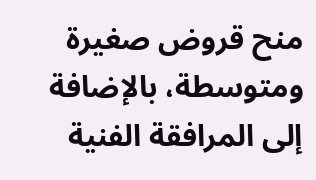منح قروض صغيرة ومتوسطة، بالإضافة إلى المرافقة الفنية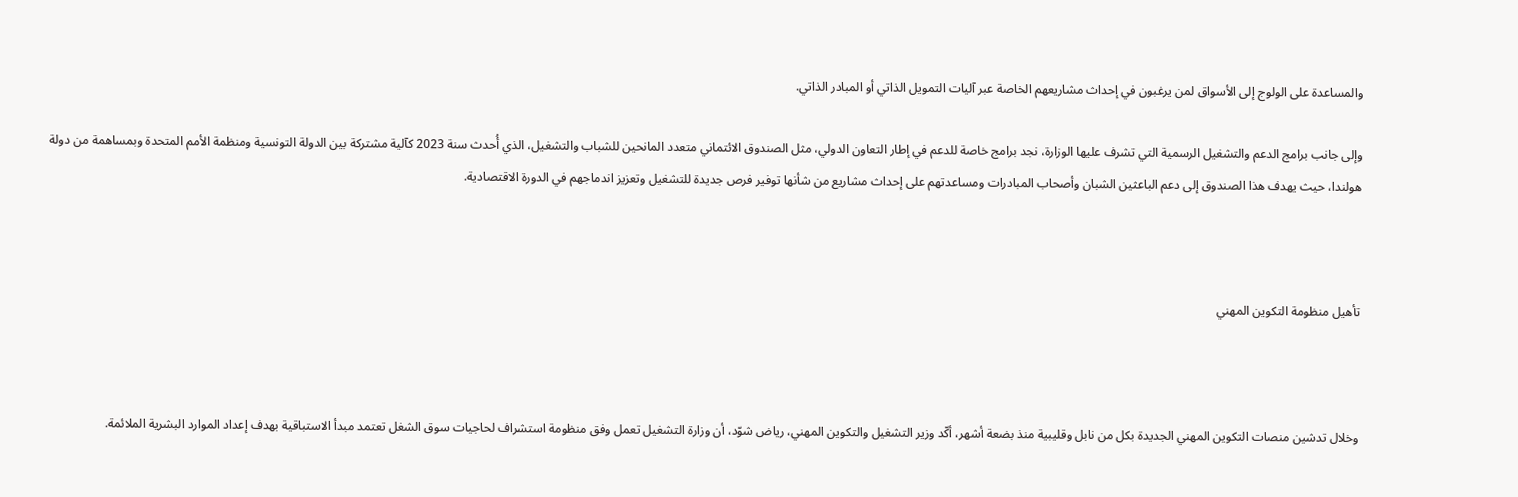والمساعدة على الولوج إلى الأسواق لمن يرغبون في إحداث مشاريعهم الخاصة عبر آليات التمويل الذاتي أو المبادر الذاتي.

وإلى جانب برامج الدعم والتشغيل الرسمية التي تشرف عليها الوزارة، نجد برامج خاصة للدعم في إطار التعاون الدولي، مثل الصندوق الائتماني متعدد المانحين للشباب والتشغيل، الذي أُحدث سنة 2023 كآلية مشتركة بين الدولة التونسية ومنظمة الأمم المتحدة وبمساهمة من دولة هولندا، حيث يهدف هذا الصندوق إلى دعم الباعثين الشبان وأصحاب المبادرات ومساعدتهم على إحداث مشاريع من شأنها توفير فرص جديدة للتشغيل وتعزيز اندماجهم في الدورة الاقتصادية.



تأهيل منظومة التكوين المهني



وخلال تدشين منصات التكوين المهني الجديدة بكل من نابل وقليبية منذ بضعة أشهر، أكّد وزير التشغيل والتكوين المهني، رياض شوّد، أن وزارة التشغيل تعمل وفق منظومة استشراف لحاجيات سوق الشغل تعتمد مبدأ الاستباقية بهدف إعداد الموارد البشرية الملائمة.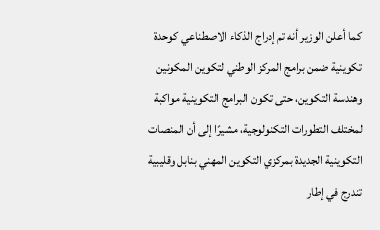كما أعلن الوزير أنه تم إدراج الذكاء الاصطناعي كوحدة تكوينية ضمن برامج المركز الوطني لتكوين المكونين وهندسة التكوين، حتى تكون البرامج التكوينية مواكبة لمختلف التطورات التكنولوجية، مشيرًا إلى أن المنصات التكوينية الجديدة بمركزي التكوين المهني بنابل وقليبية تندرج في إطار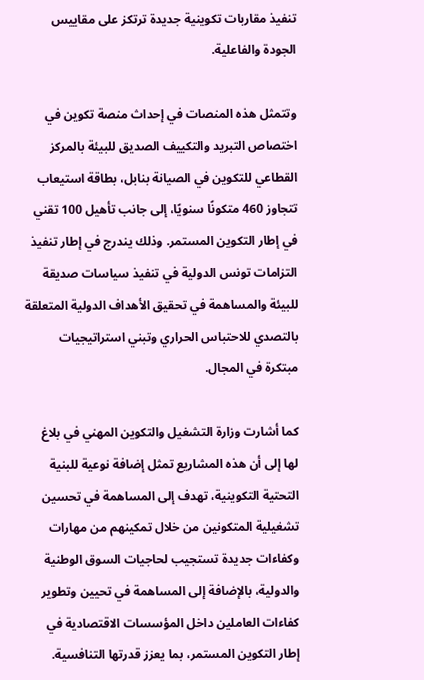تنفيذ مقاربات تكوينية جديدة ترتكز على مقاييس الجودة والفاعلية.

وتتمثل هذه المنصات في إحداث منصة تكوين في اختصاص التبريد والتكييف الصديق للبيئة بالمركز القطاعي للتكوين في الصيانة بنابل، بطاقة استيعاب تتجاوز 460 متكونًا سنويًا، إلى جانب تأهيل 100 تقني في إطار التكوين المستمر. وذلك يندرج في إطار تنفيذ التزامات تونس الدولية في تنفيذ سياسات صديقة للبيئة والمساهمة في تحقيق الأهداف الدولية المتعلقة بالتصدي للاحتباس الحراري وتبني استراتيجيات مبتكرة في المجال.

كما أشارت وزارة التشغيل والتكوين المهني في بلاغ لها إلى أن هذه المشاريع تمثل إضافة نوعية للبنية التحتية التكوينية، تهدف إلى المساهمة في تحسين تشغيلية المتكونين من خلال تمكينهم من مهارات وكفاءات جديدة تستجيب لحاجيات السوق الوطنية والدولية، بالإضافة إلى المساهمة في تحيين وتطوير كفاءات العاملين داخل المؤسسات الاقتصادية في إطار التكوين المستمر، بما يعزز قدرتها التنافسية.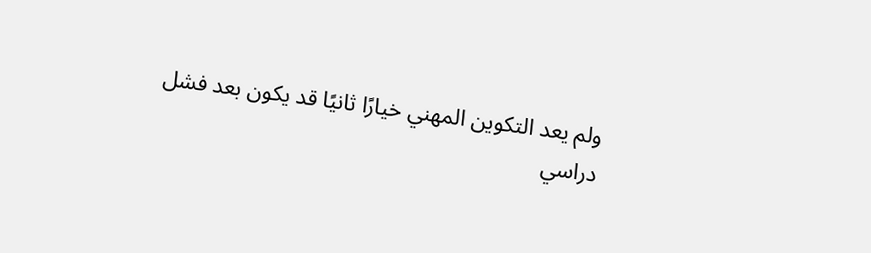ولم يعد التكوين المهني خيارًا ثانيًا قد يكون بعد فشل دراسي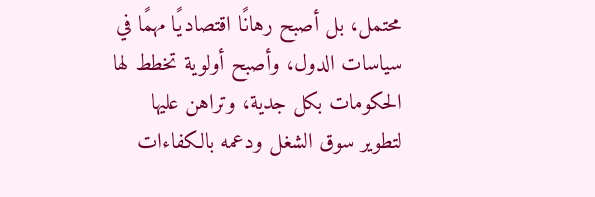محتمل، بل أصبح رهانًا اقتصاديًا مهمًا في سياسات الدول، وأصبح أولوية تخطط لها الحكومات بكل جدية، وتراهن عليها لتطوير سوق الشغل ودعمه بالكفاءات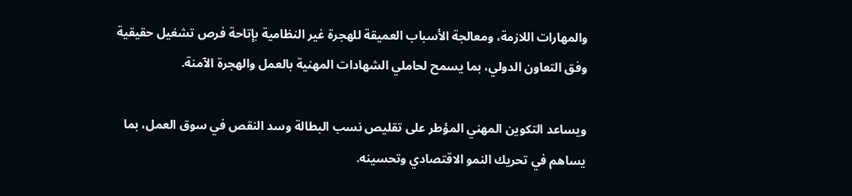والمهارات اللازمة، ومعالجة الأسباب العميقة للهجرة غير النظامية بإتاحة فرص تشغيل حقيقية وفق التعاون الدولي، بما يسمح لحاملي الشهادات المهنية بالعمل والهجرة الآمنة.

ويساعد التكوين المهني المؤطر على تقليص نسب البطالة وسد النقص في سوق العمل، بما يساهم في تحريك النمو الاقتصادي وتحسينه.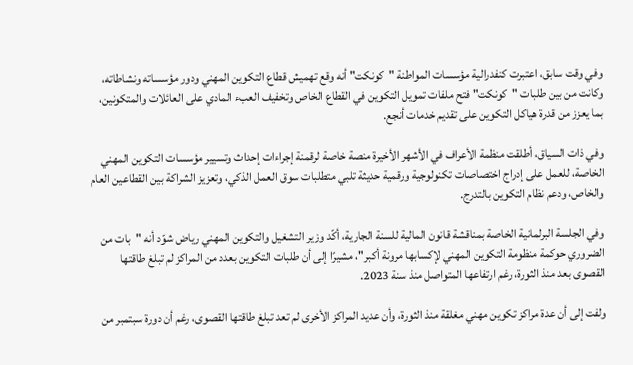وفي وقت سابق، اعتبرت كنفدرالية مؤسسات المواطنة "كونكت" أنه وقع تهميش قطاع التكوين المهني ودور مؤسساته ونشاطاته، وكانت من بين طلبات "كونكت" فتح ملفات تمويل التكوين في القطاع الخاص وتخفيف العبء المادي على العائلات والمتكونين، بما يعزز من قدرة هياكل التكوين على تقديم خدمات أنجع.

وفي ذات السياق، أطلقت منظمة الأعراف في الأشهر الأخيرة منصة خاصة لرقمنة إجراءات إحداث وتسيير مؤسسات التكوين المهني الخاصة، للعمل على إدراج اختصاصات تكنولوجية ورقمية حديثة تلبي متطلبات سوق العمل الذكي، وتعزيز الشراكة بين القطاعين العام والخاص، ودعم نظام التكوين بالتدرج.

وفي الجلسة البرلمانية الخاصة بمناقشة قانون المالية للسنة الجارية، أكّد وزير التشغيل والتكوين المهني رياض شوّد أنه "بات من الضروري حوكمة منظومة التكوين المهني لإكسابها مرونة أكبر"، مشيرًا إلى أن طلبات التكوين بعدد من المراكز لم تبلغ طاقتها القصوى بعد منذ الثورة، رغم ارتفاعها المتواصل منذ سنة 2023.

ولفت إلى أن عدة مراكز تكوين مهني مغلقة منذ الثورة، وأن عديد المراكز الأخرى لم تعد تبلغ طاقتها القصوى، رغم أن دورة سبتمبر من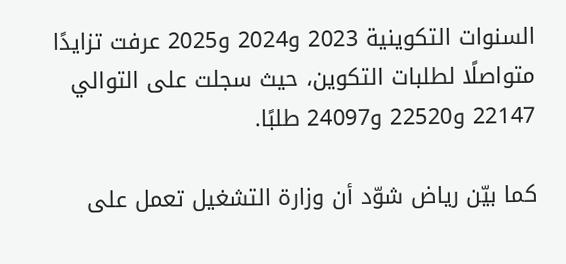السنوات التكوينية 2023 و2024 و2025 عرفت تزايدًا متواصلًا لطلبات التكوين، حيث سجلت على التوالي 22147 و22520 و24097 طلبًا.

كما بيّن رياض شوّد أن وزارة التشغيل تعمل على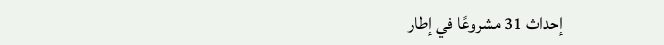إحداث 31 مشروعًا في إطار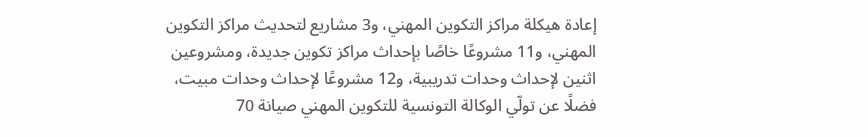إعادة هيكلة مراكز التكوين المهني، و3 مشاريع لتحديث مراكز التكوين المهني، و11 مشروعًا خاصًا بإحداث مراكز تكوين جديدة، ومشروعين اثنين لإحداث وحدات تدريبية، و12 مشروعًا لإحداث وحدات مبيت، فضلًا عن تولّي الوكالة التونسية للتكوين المهني صيانة 70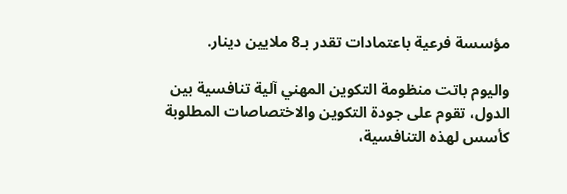مؤسسة فرعية باعتمادات تقدر بـ8 ملايين دينار.

واليوم باتت منظومة التكوين المهني آلية تنافسية بين الدول، تقوم على جودة التكوين والاختصاصات المطلوبة كأسس لهذه التنافسية،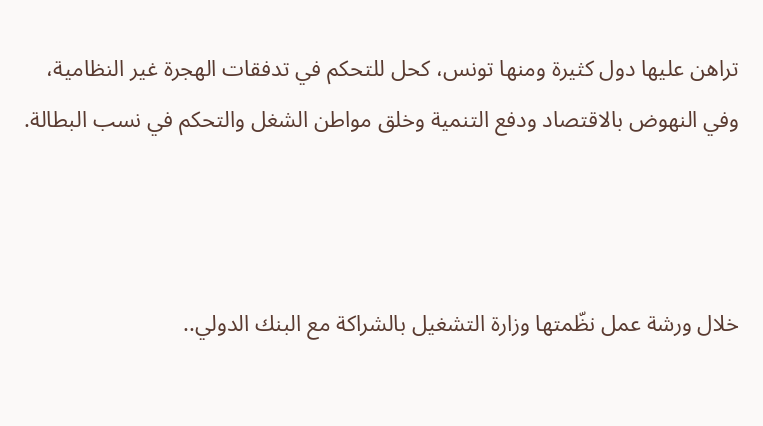تراهن عليها دول كثيرة ومنها تونس، كحل للتحكم في تدفقات الهجرة غير النظامية، وفي النهوض بالاقتصاد ودفع التنمية وخلق مواطن الشغل والتحكم في نسب البطالة.



خلال ورشة عمل نظّمتها وزارة التشغيل بالشراكة مع البنك الدولي..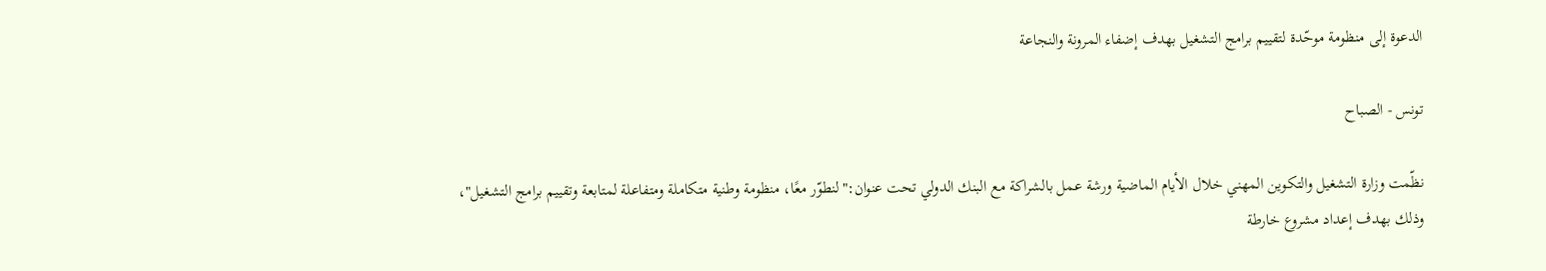الدعوة إلى منظومة موحّدة لتقييم برامج التشغيل بهدف إضفاء المرونة والنجاعة

تونس - الصباح

نظّمت وزارة التشغيل والتكوين المهني خلال الأيام الماضية ورشة عمل بالشراكة مع البنك الدولي تحت عنوان:"لنطوّر معًا، منظومة وطنية متكاملة ومتفاعلة لمتابعة وتقييم برامج التشغيل"، وذلك بهدف إعداد مشروع خارطة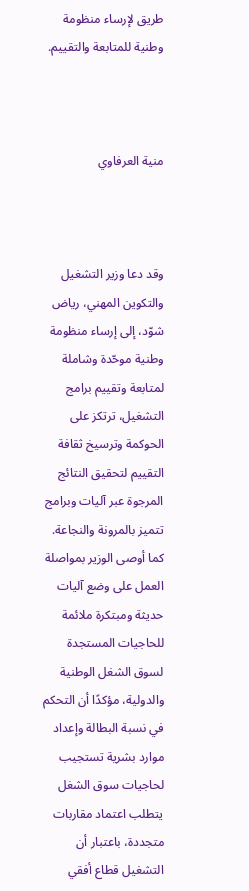طريق لإرساء منظومة وطنية للمتابعة والتقييم.



منية العرفاوي



وقد دعا وزير التشغيل والتكوين المهني، رياض شوّد، إلى إرساء منظومة وطنية موحّدة وشاملة لمتابعة وتقييم برامج التشغيل، ترتكز على الحوكمة وترسيخ ثقافة التقييم لتحقيق النتائج المرجوة عبر آليات وبرامج تتميز بالمرونة والنجاعة. كما أوصى الوزير بمواصلة العمل على وضع آليات حديثة ومبتكرة ملائمة للحاجيات المستجدة لسوق الشغل الوطنية والدولية، مؤكدًا أن التحكم في نسبة البطالة وإعداد موارد بشرية تستجيب لحاجيات سوق الشغل يتطلب اعتماد مقاربات متجددة، باعتبار أن التشغيل قطاع أفقي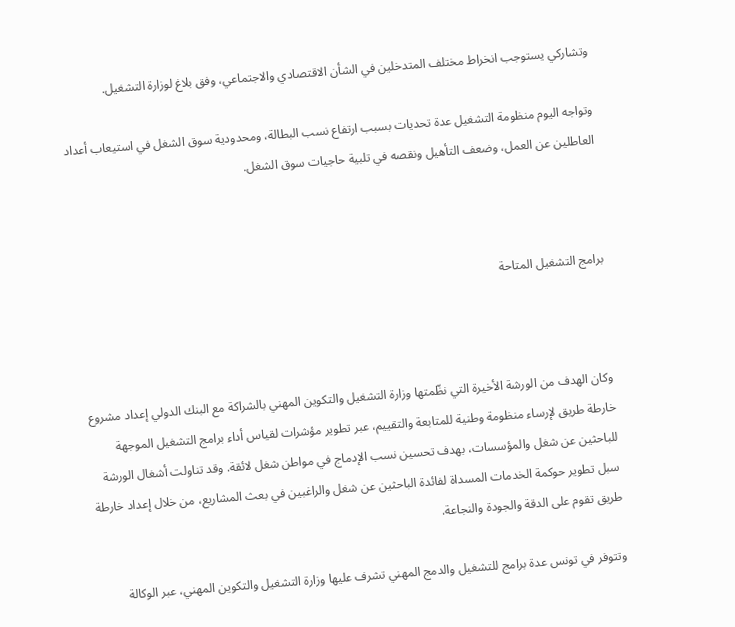وتشاركي يستوجب انخراط مختلف المتدخلين في الشأن الاقتصادي والاجتماعي، وفق بلاغ لوزارة التشغيل.

وتواجه اليوم منظومة التشغيل عدة تحديات بسبب ارتفاع نسب البطالة، ومحدودية سوق الشغل في استيعاب أعداد العاطلين عن العمل، وضعف التأهيل ونقصه في تلبية حاجيات سوق الشغل.



برامج التشغيل المتاحة



وكان الهدف من الورشة الأخيرة التي نظّمتها وزارة التشغيل والتكوين المهني بالشراكة مع البنك الدولي إعداد مشروع خارطة طريق لإرساء منظومة وطنية للمتابعة والتقييم، عبر تطوير مؤشرات لقياس أداء برامج التشغيل الموجهة للباحثين عن شغل والمؤسسات، بهدف تحسين نسب الإدماج في مواطن شغل لائقة. وقد تناولت أشغال الورشة سبل تطوير حوكمة الخدمات المسداة لفائدة الباحثين عن شغل والراغبين في بعث المشاريع، من خلال إعداد خارطة طريق تقوم على الدقة والجودة والنجاعة.

وتتوفر في تونس عدة برامج للتشغيل والدمج المهني تشرف عليها وزارة التشغيل والتكوين المهني، عبر الوكالة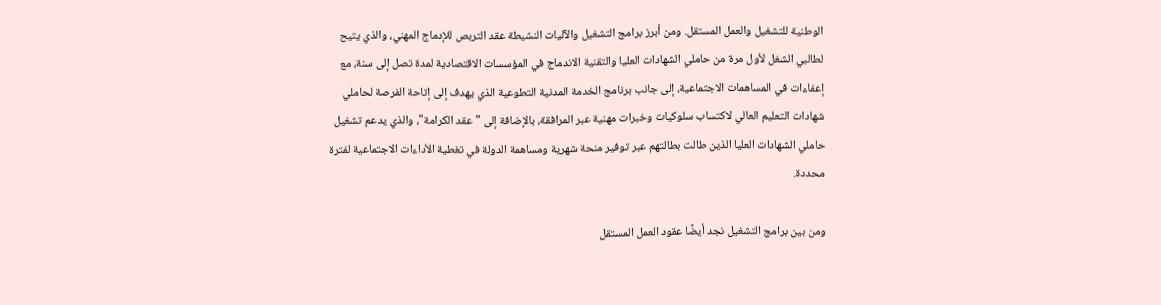الوطنية للتشغيل والعمل المستقل. ومن أبرز برامج التشغيل والآليات النشيطة عقد التربص للإدماج المهني، والذي يتيح لطالبي الشغل لأول مرة من حاملي الشهادات العليا والتقنية الاندماج في المؤسسات الاقتصادية لمدة تصل إلى سنة، مع إعفاءات في المساهمات الاجتماعية، إلى جانب برنامج الخدمة المدنية التطوعية الذي يهدف إلى إتاحة الفرصة لحاملي شهادات التعليم العالي لاكتساب سلوكيات وخبرات مهنية عبر المرافقة، بالإضافة إلى "عقد الكرامة"، والذي يدعم تشغيل حاملي الشهادات العليا الذين طالت بطالتهم عبر توفير منحة شهرية ومساهمة الدولة في تغطية الأداءات الاجتماعية لفترة محددة.

ومن بين برامج التشغيل نجد أيضًا عقود العمل المستقل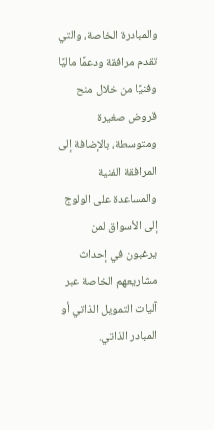والمبادرة الخاصة، والتي تقدم مرافقة ودعمًا ماليًا وفنيًا من خلال منح قروض صغيرة ومتوسطة، بالإضافة إلى المرافقة الفنية والمساعدة على الولوج إلى الأسواق لمن يرغبون في إحداث مشاريعهم الخاصة عبر آليات التمويل الذاتي أو المبادر الذاتي.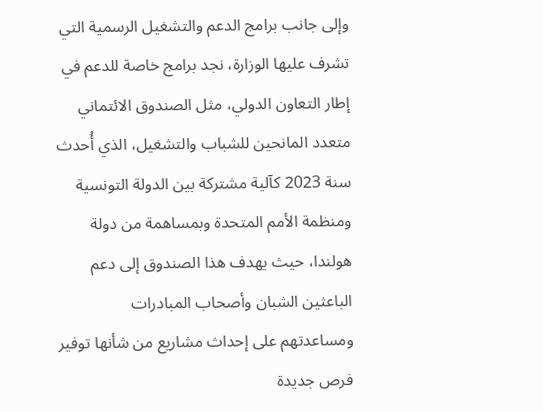وإلى جانب برامج الدعم والتشغيل الرسمية التي تشرف عليها الوزارة، نجد برامج خاصة للدعم في إطار التعاون الدولي، مثل الصندوق الائتماني متعدد المانحين للشباب والتشغيل، الذي أُحدث سنة 2023 كآلية مشتركة بين الدولة التونسية ومنظمة الأمم المتحدة وبمساهمة من دولة هولندا، حيث يهدف هذا الصندوق إلى دعم الباعثين الشبان وأصحاب المبادرات ومساعدتهم على إحداث مشاريع من شأنها توفير فرص جديدة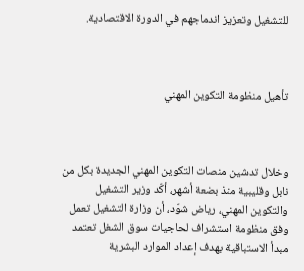للتشغيل وتعزيز اندماجهم في الدورة الاقتصادية.



تأهيل منظومة التكوين المهني



وخلال تدشين منصات التكوين المهني الجديدة بكل من نابل وقليبية منذ بضعة أشهر، أكّد وزير التشغيل والتكوين المهني، رياض شوّد، أن وزارة التشغيل تعمل وفق منظومة استشراف لحاجيات سوق الشغل تعتمد مبدأ الاستباقية بهدف إعداد الموارد البشرية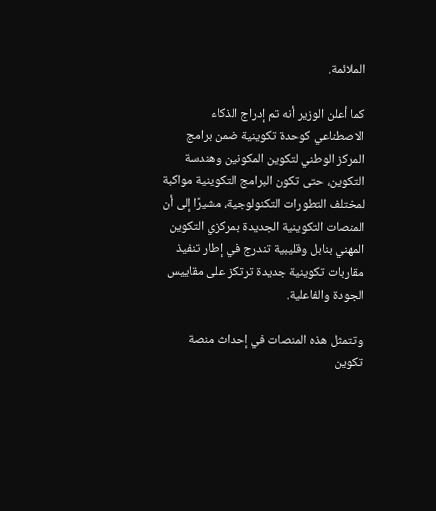الملائمة.

كما أعلن الوزير أنه تم إدراج الذكاء الاصطناعي كوحدة تكوينية ضمن برامج المركز الوطني لتكوين المكونين وهندسة التكوين، حتى تكون البرامج التكوينية مواكبة لمختلف التطورات التكنولوجية، مشيرًا إلى أن المنصات التكوينية الجديدة بمركزي التكوين المهني بنابل وقليبية تندرج في إطار تنفيذ مقاربات تكوينية جديدة ترتكز على مقاييس الجودة والفاعلية.

وتتمثل هذه المنصات في إحداث منصة تكوين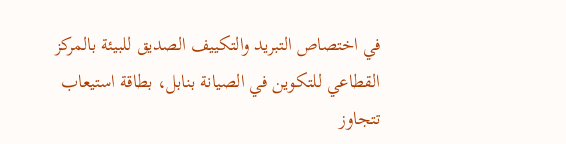في اختصاص التبريد والتكييف الصديق للبيئة بالمركز القطاعي للتكوين في الصيانة بنابل، بطاقة استيعاب تتجاوز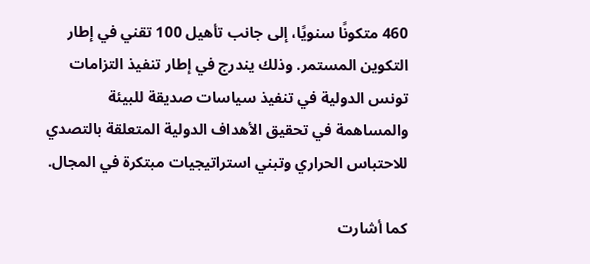460 متكونًا سنويًا، إلى جانب تأهيل 100 تقني في إطار التكوين المستمر. وذلك يندرج في إطار تنفيذ التزامات تونس الدولية في تنفيذ سياسات صديقة للبيئة والمساهمة في تحقيق الأهداف الدولية المتعلقة بالتصدي للاحتباس الحراري وتبني استراتيجيات مبتكرة في المجال.

كما أشارت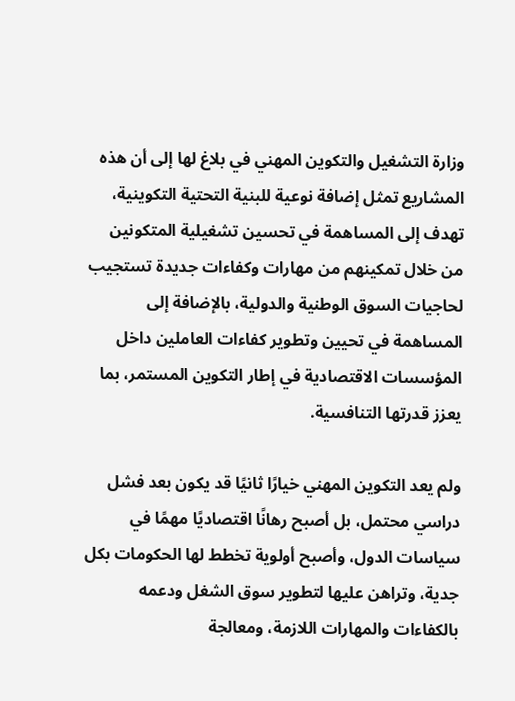وزارة التشغيل والتكوين المهني في بلاغ لها إلى أن هذه المشاريع تمثل إضافة نوعية للبنية التحتية التكوينية، تهدف إلى المساهمة في تحسين تشغيلية المتكونين من خلال تمكينهم من مهارات وكفاءات جديدة تستجيب لحاجيات السوق الوطنية والدولية، بالإضافة إلى المساهمة في تحيين وتطوير كفاءات العاملين داخل المؤسسات الاقتصادية في إطار التكوين المستمر، بما يعزز قدرتها التنافسية.

ولم يعد التكوين المهني خيارًا ثانيًا قد يكون بعد فشل دراسي محتمل، بل أصبح رهانًا اقتصاديًا مهمًا في سياسات الدول، وأصبح أولوية تخطط لها الحكومات بكل جدية، وتراهن عليها لتطوير سوق الشغل ودعمه بالكفاءات والمهارات اللازمة، ومعالجة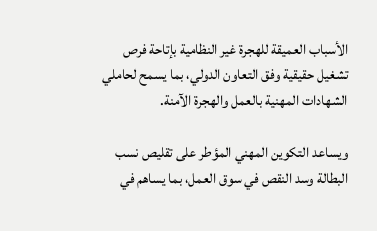الأسباب العميقة للهجرة غير النظامية بإتاحة فرص تشغيل حقيقية وفق التعاون الدولي، بما يسمح لحاملي الشهادات المهنية بالعمل والهجرة الآمنة.

ويساعد التكوين المهني المؤطر على تقليص نسب البطالة وسد النقص في سوق العمل، بما يساهم في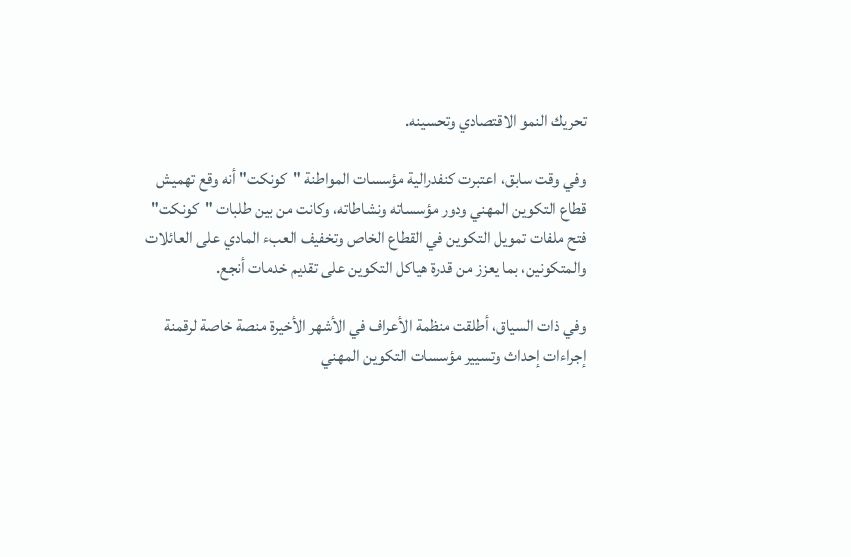تحريك النمو الاقتصادي وتحسينه.

وفي وقت سابق، اعتبرت كنفدرالية مؤسسات المواطنة "كونكت" أنه وقع تهميش قطاع التكوين المهني ودور مؤسساته ونشاطاته، وكانت من بين طلبات "كونكت" فتح ملفات تمويل التكوين في القطاع الخاص وتخفيف العبء المادي على العائلات والمتكونين، بما يعزز من قدرة هياكل التكوين على تقديم خدمات أنجع.

وفي ذات السياق، أطلقت منظمة الأعراف في الأشهر الأخيرة منصة خاصة لرقمنة إجراءات إحداث وتسيير مؤسسات التكوين المهني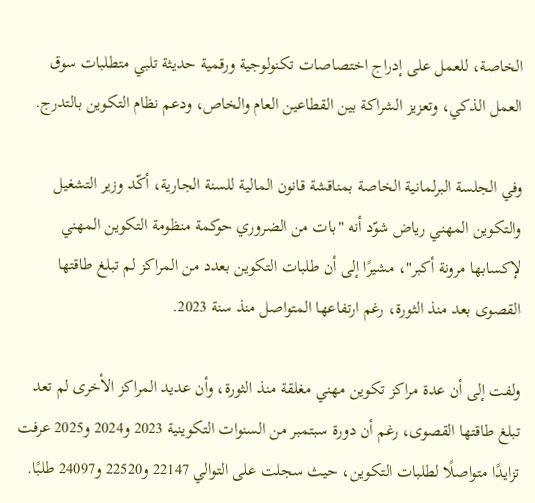الخاصة، للعمل على إدراج اختصاصات تكنولوجية ورقمية حديثة تلبي متطلبات سوق العمل الذكي، وتعزيز الشراكة بين القطاعين العام والخاص، ودعم نظام التكوين بالتدرج.

وفي الجلسة البرلمانية الخاصة بمناقشة قانون المالية للسنة الجارية، أكّد وزير التشغيل والتكوين المهني رياض شوّد أنه "بات من الضروري حوكمة منظومة التكوين المهني لإكسابها مرونة أكبر"، مشيرًا إلى أن طلبات التكوين بعدد من المراكز لم تبلغ طاقتها القصوى بعد منذ الثورة، رغم ارتفاعها المتواصل منذ سنة 2023.

ولفت إلى أن عدة مراكز تكوين مهني مغلقة منذ الثورة، وأن عديد المراكز الأخرى لم تعد تبلغ طاقتها القصوى، رغم أن دورة سبتمبر من السنوات التكوينية 2023 و2024 و2025 عرفت تزايدًا متواصلًا لطلبات التكوين، حيث سجلت على التوالي 22147 و22520 و24097 طلبًا.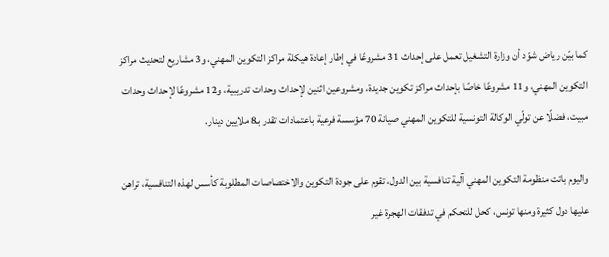كما بيّن رياض شوّد أن وزارة التشغيل تعمل على إحداث 31 مشروعًا في إطار إعادة هيكلة مراكز التكوين المهني، و3 مشاريع لتحديث مراكز التكوين المهني، و11 مشروعًا خاصًا بإحداث مراكز تكوين جديدة، ومشروعين اثنين لإحداث وحدات تدريبية، و12 مشروعًا لإحداث وحدات مبيت، فضلًا عن تولّي الوكالة التونسية للتكوين المهني صيانة 70 مؤسسة فرعية باعتمادات تقدر بـ8 ملايين دينار.

واليوم باتت منظومة التكوين المهني آلية تنافسية بين الدول، تقوم على جودة التكوين والاختصاصات المطلوبة كأسس لهذه التنافسية، تراهن عليها دول كثيرة ومنها تونس، كحل للتحكم في تدفقات الهجرة غير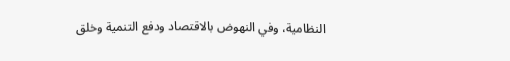النظامية، وفي النهوض بالاقتصاد ودفع التنمية وخلق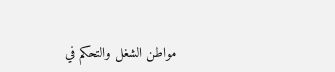مواطن الشغل والتحكم في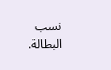نسب البطالة.